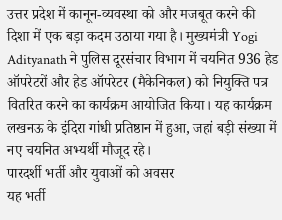उत्तर प्रदेश में कानून-व्यवस्था को और मजबूत करने की दिशा में एक बड़ा कदम उठाया गया है। मुख्यमंत्री Yogi Adityanath ने पुलिस दूरसंचार विभाग में चयनित 936 हेड ऑपरेटरों और हेड ऑपरेटर (मैकेनिकल) को नियुक्ति पत्र वितरित करने का कार्यक्रम आयोजित किया। यह कार्यक्रम लखनऊ के इंदिरा गांधी प्रतिष्ठान में हुआ, जहां बड़ी संख्या में नए चयनित अभ्यर्थी मौजूद रहे।
पारदर्शी भर्ती और युवाओं को अवसर
यह भर्ती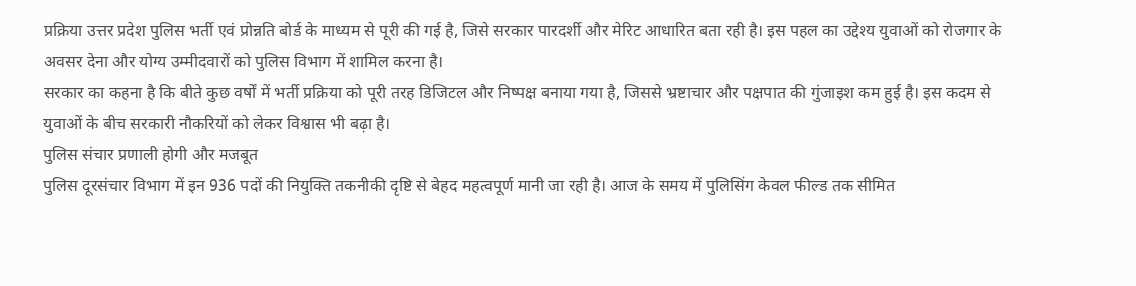प्रक्रिया उत्तर प्रदेश पुलिस भर्ती एवं प्रोन्नति बोर्ड के माध्यम से पूरी की गई है, जिसे सरकार पारदर्शी और मेरिट आधारित बता रही है। इस पहल का उद्देश्य युवाओं को रोजगार के अवसर देना और योग्य उम्मीदवारों को पुलिस विभाग में शामिल करना है।
सरकार का कहना है कि बीते कुछ वर्षों में भर्ती प्रक्रिया को पूरी तरह डिजिटल और निष्पक्ष बनाया गया है, जिससे भ्रष्टाचार और पक्षपात की गुंजाइश कम हुई है। इस कदम से युवाओं के बीच सरकारी नौकरियों को लेकर विश्वास भी बढ़ा है।
पुलिस संचार प्रणाली होगी और मजबूत
पुलिस दूरसंचार विभाग में इन 936 पदों की नियुक्ति तकनीकी दृष्टि से बेहद महत्वपूर्ण मानी जा रही है। आज के समय में पुलिसिंग केवल फील्ड तक सीमित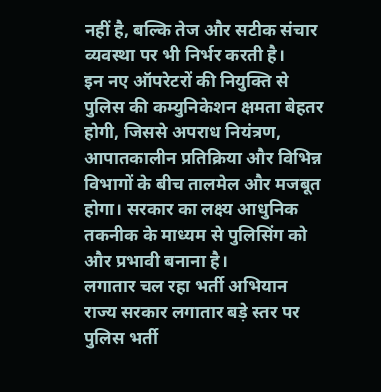नहीं है, बल्कि तेज और सटीक संचार व्यवस्था पर भी निर्भर करती है।
इन नए ऑपरेटरों की नियुक्ति से पुलिस की कम्युनिकेशन क्षमता बेहतर होगी, जिससे अपराध नियंत्रण, आपातकालीन प्रतिक्रिया और विभिन्न विभागों के बीच तालमेल और मजबूत होगा। सरकार का लक्ष्य आधुनिक तकनीक के माध्यम से पुलिसिंग को और प्रभावी बनाना है।
लगातार चल रहा भर्ती अभियान
राज्य सरकार लगातार बड़े स्तर पर पुलिस भर्ती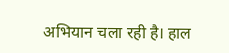अभियान चला रही है। हाल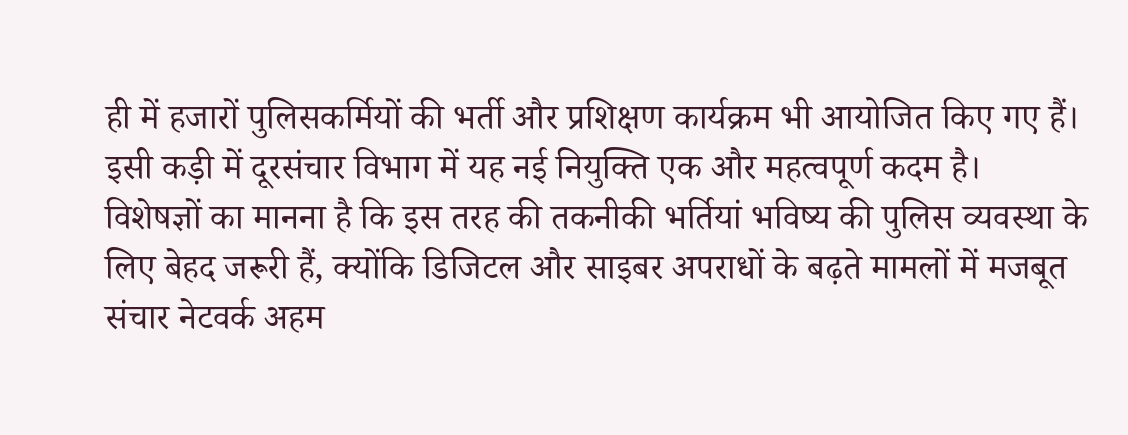ही में हजारों पुलिसकर्मियों की भर्ती और प्रशिक्षण कार्यक्रम भी आयोजित किए गए हैं। इसी कड़ी में दूरसंचार विभाग में यह नई नियुक्ति एक और महत्वपूर्ण कदम है।
विशेषज्ञों का मानना है कि इस तरह की तकनीकी भर्तियां भविष्य की पुलिस व्यवस्था के लिए बेहद जरूरी हैं, क्योंकि डिजिटल और साइबर अपराधों के बढ़ते मामलों में मजबूत संचार नेटवर्क अहम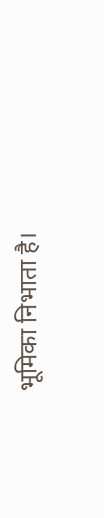भूमिका निभाता है।